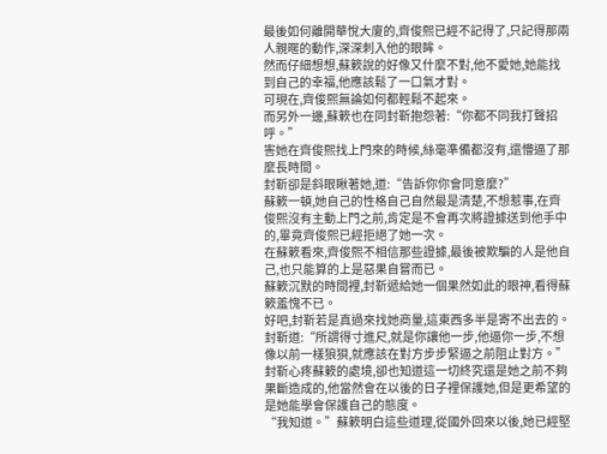最後如何離開華悅大廈的,齊俊熙已經不記得了,只記得那兩人親暱的動作,深深刺入他的眼眸。
然而仔細想想,蘇簌說的好像又什麼不對,他不愛她,她能找到自己的幸福,他應該鬆了一口氣才對。
可現在,齊俊熙無論如何都輕鬆不起來。
而另外一邊,蘇簌也在同封靳抱怨著:“你都不同我打聲招呼。”
害她在齊俊熙找上門來的時候,絲毫準備都沒有,還懵逼了那麼長時間。
封靳卻是斜眼瞅著她,道:“告訴你你會同意麼?”
蘇簌一頓,她自己的性格自己自然最是清楚,不想惹事,在齊俊熙沒有主動上門之前,肯定是不會再次將證據送到他手中的,畢竟齊俊熙已經拒絕了她一次。
在蘇簌看來,齊俊熙不相信那些證據,最後被欺騙的人是他自己,也只能算的上是惡果自嘗而已。
蘇簌沉默的時間裡,封靳遞給她一個果然如此的眼神,看得蘇簌羞愧不已。
好吧,封靳若是真過來找她商量,這東西多半是寄不出去的。
封靳道:“所謂得寸進尺,就是你讓他一步,他逼你一步,不想像以前一樣狼狽,就應該在對方步步緊逼之前阻止對方。”
封靳心疼蘇簌的處境,卻也知道這一切終究還是她之前不夠果斷造成的,他當然會在以後的日子裡保護她,但是更希望的是她能學會保護自己的態度。
“我知道。”蘇簌明白這些道理,從國外回來以後,她已經堅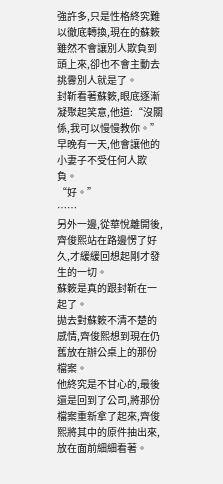強許多,只是性格終究難以徹底轉換,現在的蘇簌雖然不會讓別人欺負到頭上來,卻也不會主動去挑釁別人就是了。
封靳看著蘇簌,眼底逐漸凝聚起笑意,他道:“沒關係,我可以慢慢教你。”
早晚有一天,他會讓他的小妻子不受任何人欺負。
“好。”
……
另外一邊,從華悅離開後,齊俊熙站在路邊愣了好久,才緩緩回想起剛才發生的一切。
蘇簌是真的跟封靳在一起了。
拋去對蘇簌不清不楚的感情,齊俊熙想到現在仍舊放在辦公桌上的那份檔案。
他終究是不甘心的,最後還是回到了公司,將那份檔案重新拿了起來,齊俊熙將其中的原件抽出來,放在面前細細看著。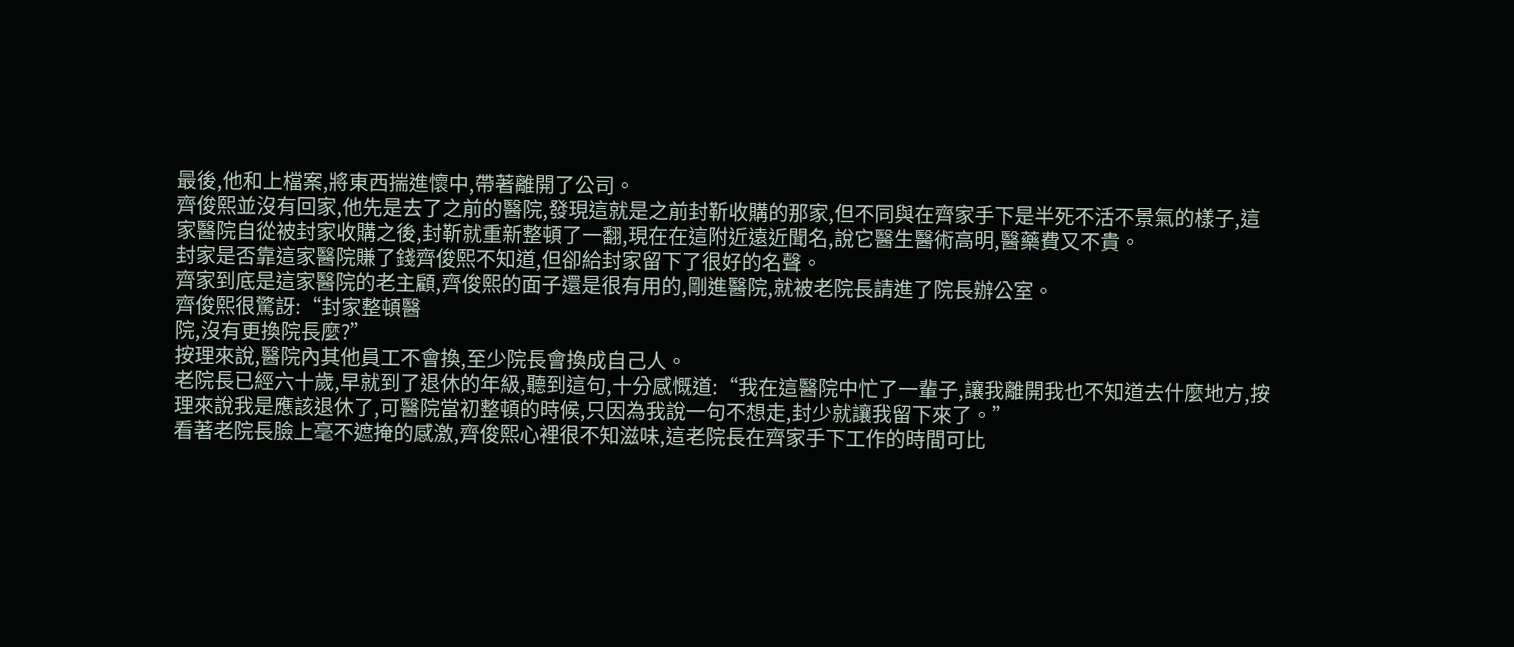最後,他和上檔案,將東西揣進懷中,帶著離開了公司。
齊俊熙並沒有回家,他先是去了之前的醫院,發現這就是之前封靳收購的那家,但不同與在齊家手下是半死不活不景氣的樣子,這家醫院自從被封家收購之後,封靳就重新整頓了一翻,現在在這附近遠近聞名,說它醫生醫術高明,醫藥費又不貴。
封家是否靠這家醫院賺了錢齊俊熙不知道,但卻給封家留下了很好的名聲。
齊家到底是這家醫院的老主顧,齊俊熙的面子還是很有用的,剛進醫院,就被老院長請進了院長辦公室。
齊俊熙很驚訝:“封家整頓醫
院,沒有更換院長麼?”
按理來說,醫院內其他員工不會換,至少院長會換成自己人。
老院長已經六十歲,早就到了退休的年級,聽到這句,十分感慨道:“我在這醫院中忙了一輩子,讓我離開我也不知道去什麼地方,按理來說我是應該退休了,可醫院當初整頓的時候,只因為我說一句不想走,封少就讓我留下來了。”
看著老院長臉上毫不遮掩的感激,齊俊熙心裡很不知滋味,這老院長在齊家手下工作的時間可比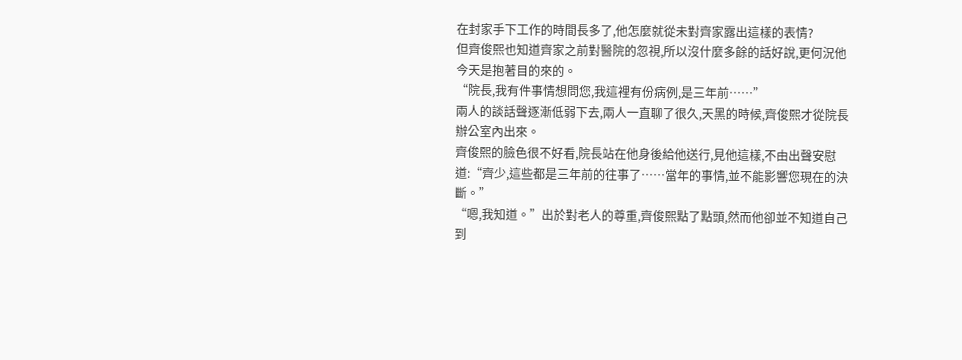在封家手下工作的時間長多了,他怎麼就從未對齊家露出這樣的表情?
但齊俊熙也知道齊家之前對醫院的忽視,所以沒什麼多餘的話好說,更何況他今天是抱著目的來的。
“院長,我有件事情想問您,我這裡有份病例,是三年前……”
兩人的談話聲逐漸低弱下去,兩人一直聊了很久,天黑的時候,齊俊熙才從院長辦公室內出來。
齊俊熙的臉色很不好看,院長站在他身後給他送行,見他這樣,不由出聲安慰道:“齊少,這些都是三年前的往事了……當年的事情,並不能影響您現在的決斷。”
“嗯,我知道。”出於對老人的尊重,齊俊熙點了點頭,然而他卻並不知道自己到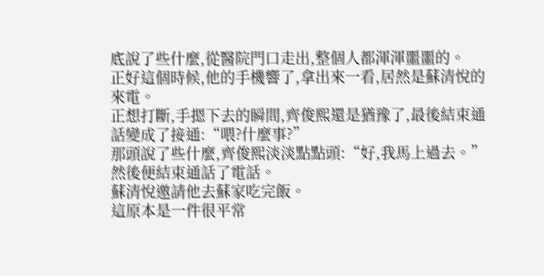底說了些什麼,從醫院門口走出,整個人都渾渾噩噩的。
正好這個時候,他的手機響了,拿出來一看,居然是蘇清悅的來電。
正想打斷,手摁下去的瞬間,齊俊熙還是猶豫了,最後結束通話變成了接通:“喂?什麼事?”
那頭說了些什麼,齊俊熙淡淡點點頭:“好,我馬上過去。”
然後便結束通話了電話。
蘇清悅邀請他去蘇家吃完飯。
這原本是一件很平常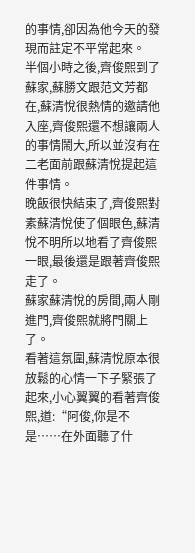的事情,卻因為他今天的發現而註定不平常起來。
半個小時之後,齊俊熙到了蘇家,蘇勝文跟范文芳都在,蘇清悅很熱情的邀請他入座,齊俊熙還不想讓兩人的事情鬧大,所以並沒有在二老面前跟蘇清悅提起這件事情。
晚飯很快結束了,齊俊熙對素蘇清悅使了個眼色,蘇清悅不明所以地看了齊俊熙一眼,最後還是跟著齊俊熙走了。
蘇家蘇清悅的房間,兩人剛進門,齊俊熙就將門關上了。
看著這氛圍,蘇清悅原本很放鬆的心情一下子緊張了起來,小心翼翼的看著齊俊熙,道:“阿俊,你是不是……在外面聽了什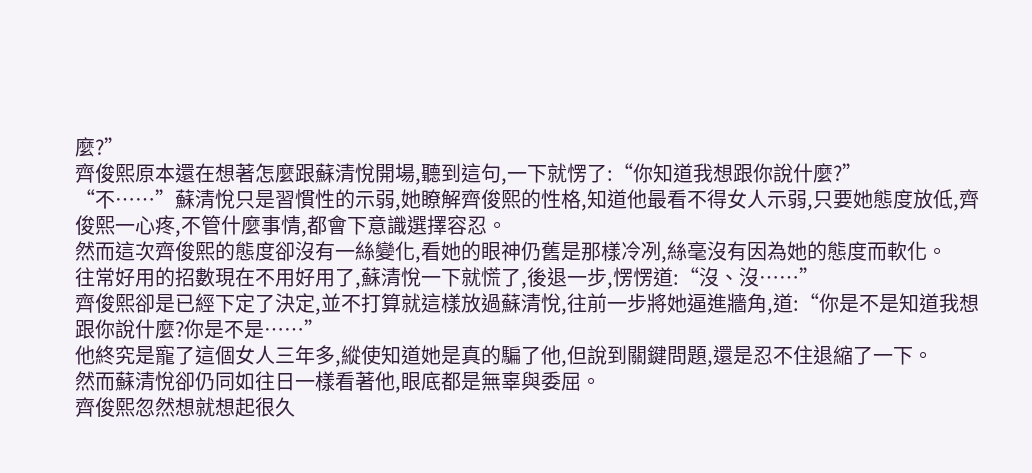麼?”
齊俊熙原本還在想著怎麼跟蘇清悅開場,聽到這句,一下就愣了:“你知道我想跟你說什麼?”
“不……”蘇清悅只是習慣性的示弱,她瞭解齊俊熙的性格,知道他最看不得女人示弱,只要她態度放低,齊俊熙一心疼,不管什麼事情,都會下意識選擇容忍。
然而這次齊俊熙的態度卻沒有一絲變化,看她的眼神仍舊是那樣冷冽,絲毫沒有因為她的態度而軟化。
往常好用的招數現在不用好用了,蘇清悅一下就慌了,後退一步,愣愣道:“沒、沒……”
齊俊熙卻是已經下定了決定,並不打算就這樣放過蘇清悅,往前一步將她逼進牆角,道:“你是不是知道我想跟你說什麼?你是不是……”
他終究是寵了這個女人三年多,縱使知道她是真的騙了他,但說到關鍵問題,還是忍不住退縮了一下。
然而蘇清悅卻仍同如往日一樣看著他,眼底都是無辜與委屈。
齊俊熙忽然想就想起很久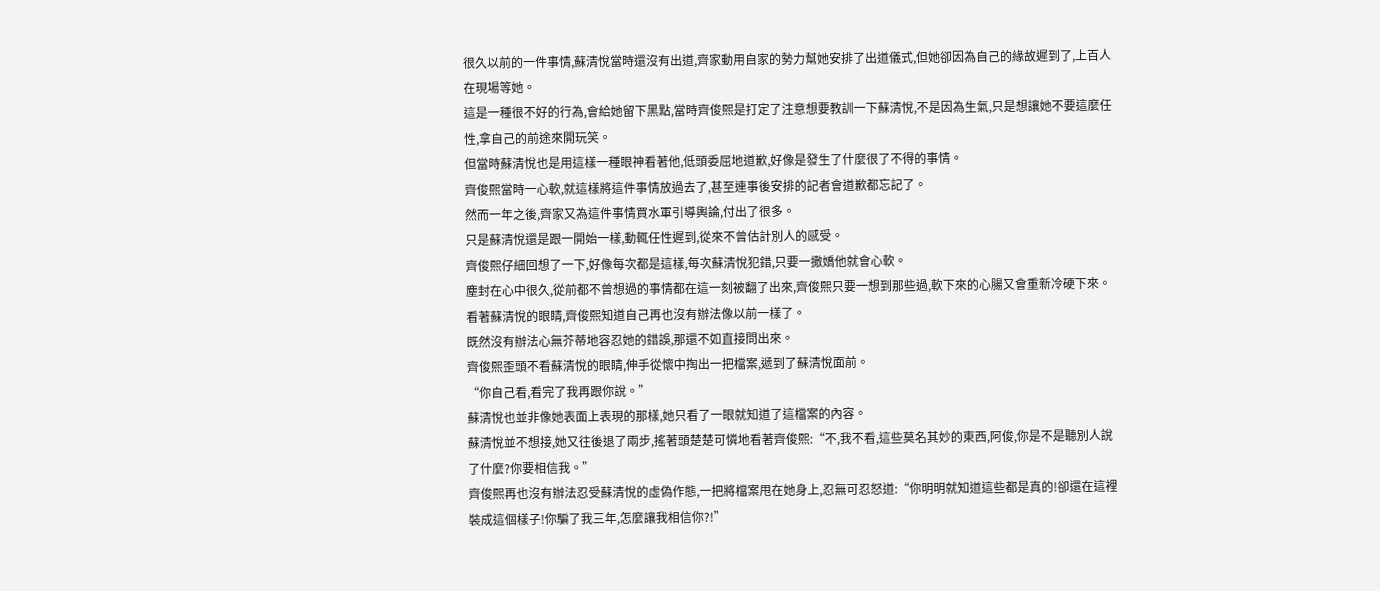很久以前的一件事情,蘇清悅當時還沒有出道,齊家動用自家的勢力幫她安排了出道儀式,但她卻因為自己的緣故遲到了,上百人在現場等她。
這是一種很不好的行為,會給她留下黑點,當時齊俊熙是打定了注意想要教訓一下蘇清悅,不是因為生氣,只是想讓她不要這麼任性,拿自己的前途來開玩笑。
但當時蘇清悅也是用這樣一種眼神看著他,低頭委屈地道歉,好像是發生了什麼很了不得的事情。
齊俊熙當時一心軟,就這樣將這件事情放過去了,甚至連事後安排的記者會道歉都忘記了。
然而一年之後,齊家又為這件事情買水軍引導輿論,付出了很多。
只是蘇清悅還是跟一開始一樣,動輒任性遲到,從來不曾估計別人的感受。
齊俊熙仔細回想了一下,好像每次都是這樣,每次蘇清悅犯錯,只要一撒嬌他就會心軟。
塵封在心中很久,從前都不曾想過的事情都在這一刻被翻了出來,齊俊熙只要一想到那些過,軟下來的心腸又會重新冷硬下來。
看著蘇清悅的眼睛,齊俊熙知道自己再也沒有辦法像以前一樣了。
既然沒有辦法心無芥蒂地容忍她的錯誤,那還不如直接問出來。
齊俊熙歪頭不看蘇清悅的眼睛,伸手從懷中掏出一把檔案,遞到了蘇清悅面前。
“你自己看,看完了我再跟你說。”
蘇清悅也並非像她表面上表現的那樣,她只看了一眼就知道了這檔案的內容。
蘇清悅並不想接,她又往後退了兩步,搖著頭楚楚可憐地看著齊俊熙:“不,我不看,這些莫名其妙的東西,阿俊,你是不是聽別人說了什麼?你要相信我。”
齊俊熙再也沒有辦法忍受蘇清悅的虛偽作態,一把將檔案甩在她身上,忍無可忍怒道:“你明明就知道這些都是真的!卻還在這裡裝成這個樣子!你騙了我三年,怎麼讓我相信你?!”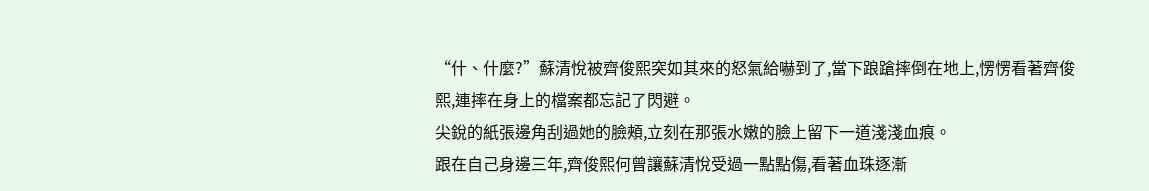“什、什麼?”蘇清悅被齊俊熙突如其來的怒氣給嚇到了,當下踉蹌摔倒在地上,愣愣看著齊俊熙,連摔在身上的檔案都忘記了閃避。
尖銳的紙張邊角刮過她的臉頰,立刻在那張水嫩的臉上留下一道淺淺血痕。
跟在自己身邊三年,齊俊熙何曾讓蘇清悅受過一點點傷,看著血珠逐漸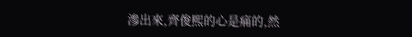滲出來,齊俊熙的心是痛的,然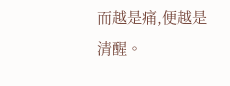而越是痛,便越是清醒。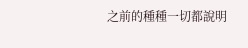之前的種種一切都說明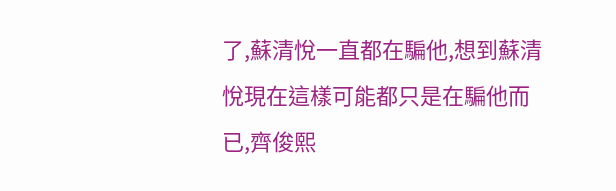了,蘇清悅一直都在騙他,想到蘇清悅現在這樣可能都只是在騙他而已,齊俊熙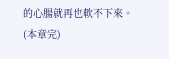的心腸就再也軟不下來。
(本章完)